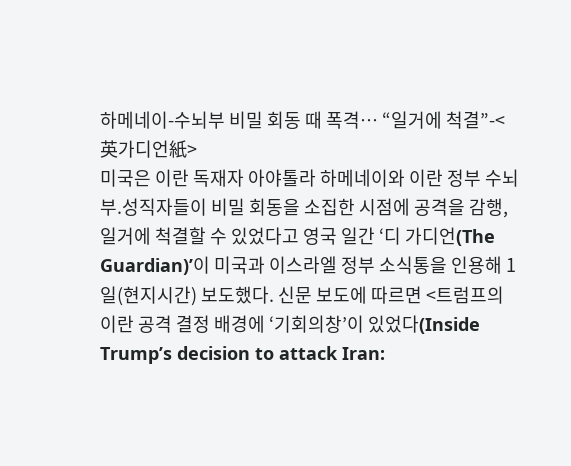하메네이-수뇌부 비밀 회동 때 폭격… “일거에 척결”-<英가디언紙>
미국은 이란 독재자 아야톨라 하메네이와 이란 정부 수뇌부.성직자들이 비밀 회동을 소집한 시점에 공격을 감행, 일거에 척결할 수 있었다고 영국 일간 ‘디 가디언(The Guardian)’이 미국과 이스라엘 정부 소식통을 인용해 1일(현지시간) 보도했다. 신문 보도에 따르면 <트럼프의 이란 공격 결정 배경에 ‘기회의창’이 있었다(Inside Trump’s decision to attack Iran: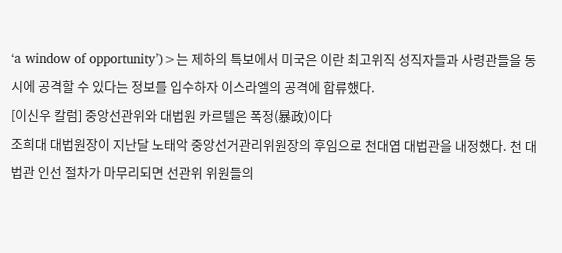‘a window of opportunity’)>는 제하의 특보에서 미국은 이란 최고위직 성직자들과 사령관들을 동시에 공격할 수 있다는 정보를 입수하자 이스라엘의 공격에 합류했다.
[이신우 칼럼] 중앙선관위와 대법원 카르텔은 폭정(暴政)이다
조희대 대법원장이 지난달 노태악 중앙선거관리위원장의 후임으로 천대엽 대법관을 내정했다. 천 대법관 인선 절차가 마무리되면 선관위 위원들의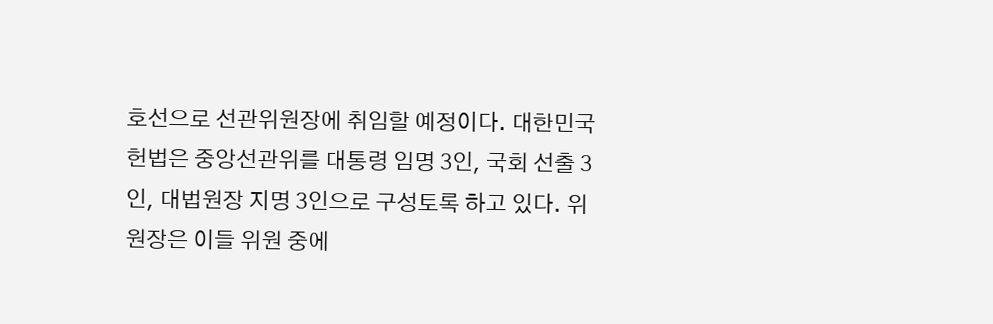호선으로 선관위원장에 취임할 예정이다. 대한민국 헌법은 중앙선관위를 대통령 임명 3인, 국회 선출 3인, 대법원장 지명 3인으로 구성토록 하고 있다. 위원장은 이들 위원 중에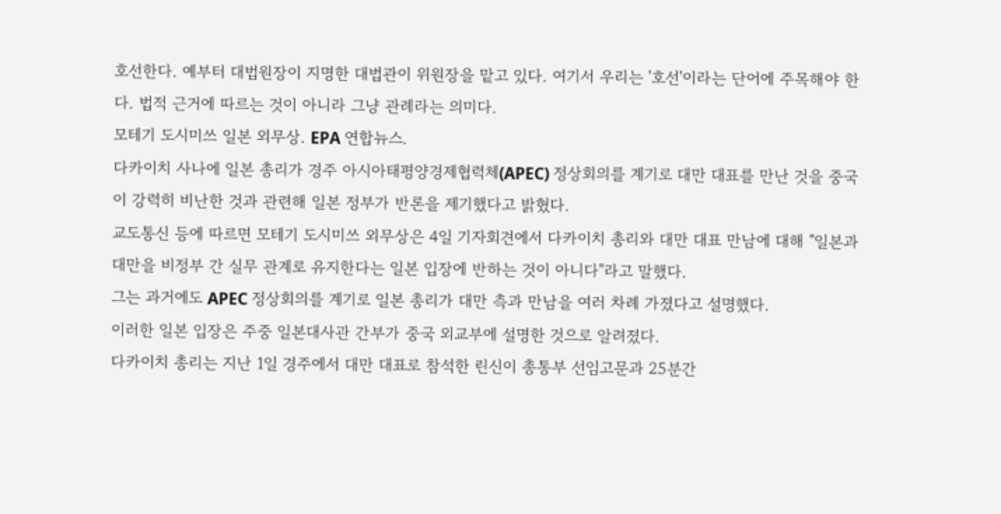호선한다. 예부터 대법원장이 지명한 대법관이 위원장을 맡고 있다. 여기서 우리는 '호선'이라는 단어에 주목해야 한다. 법적 근거에 따르는 것이 아니라 그냥 관례라는 의미다.
모테기 도시미쓰 일본 외무상. EPA 연합뉴스.
다카이치 사나에 일본 총리가 경주 아시아태평양경제협력체(APEC) 정상회의를 계기로 대만 대표를 만난 것을 중국이 강력히 비난한 것과 관련해 일본 정부가 반론을 제기했다고 밝혔다.
교도통신 등에 따르면 모테기 도시미쓰 외무상은 4일 기자회견에서 다카이치 총리와 대만 대표 만남에 대해 "일본과 대만을 비정부 간 실무 관계로 유지한다는 일본 입장에 반하는 것이 아니다"라고 말했다.
그는 과거에도 APEC 정상회의를 계기로 일본 총리가 대만 측과 만남을 여러 차례 가졌다고 설명했다.
이러한 일본 입장은 주중 일본대사관 간부가 중국 외교부에 설명한 것으로 알려졌다.
다카이치 총리는 지난 1일 경주에서 대만 대표로 참석한 린신이 총통부 선임고문과 25분간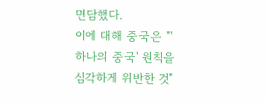면담했다.
이에 대해 중국은 "'하나의 중국' 원칙을 심각하게 위반한 것"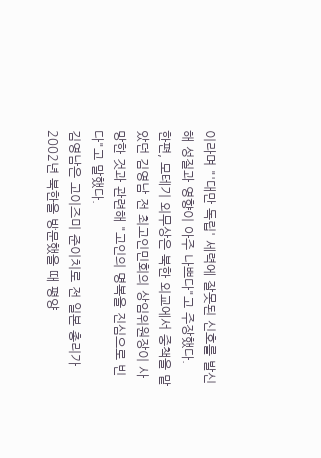이라며 "'대만 독립' 세력에 잘못된 신호를 발신해 성질과 영향이 아주 나쁘다"고 주장했다.
한편, 모테기 외무상은 북한 외교에서 중책을 맡았던 김영남 전 최고인민회의 상임위원장이 사망한 것과 관련해 "고인의 명복을 진심으로 빈다"고 말했다.
김영남은 고이즈미 준이치로 전 일본 총리가 2002년 북한을 방문했을 때 평양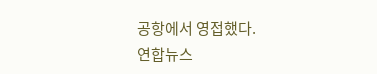공항에서 영접했다.
연합뉴스